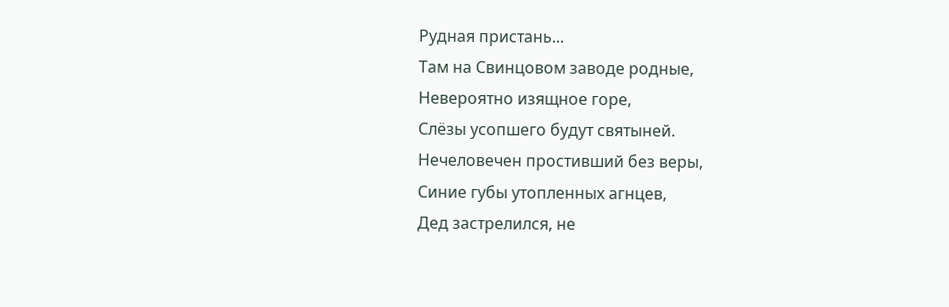Рудная пристань...
Там на Свинцовом заводе родные,
Невероятно изящное горе,
Слёзы усопшего будут святыней.
Нечеловечен простивший без веры,
Синие губы утопленных агнцев,
Дед застрелился, не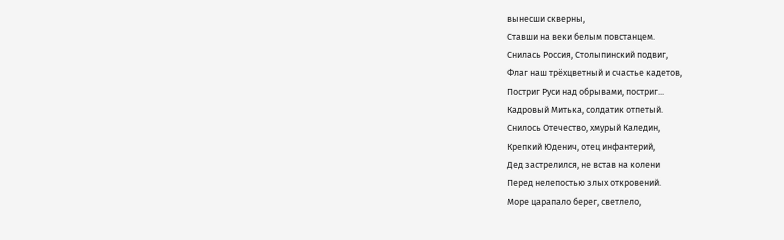вынесши скверны,
Ставши на веки белым повстанцем.
Снилась Россия, Столыпинский подвиг,
Флаг наш трёхцветный и счастье кадетов,
Постриг Руси над обрывами, постриг...
Кадровый Митька, солдатик отпетый.
Снилось Отечество, хмурый Каледин,
Крепкий Юденич, отец инфантерий,
Дед застрелился, не встав на колени
Перед нелепостью злых откровений.
Море царапало берег, светлело,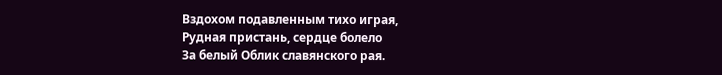Вздохом подавленным тихо играя,
Рудная пристань, сердце болело
За белый Облик славянского рая.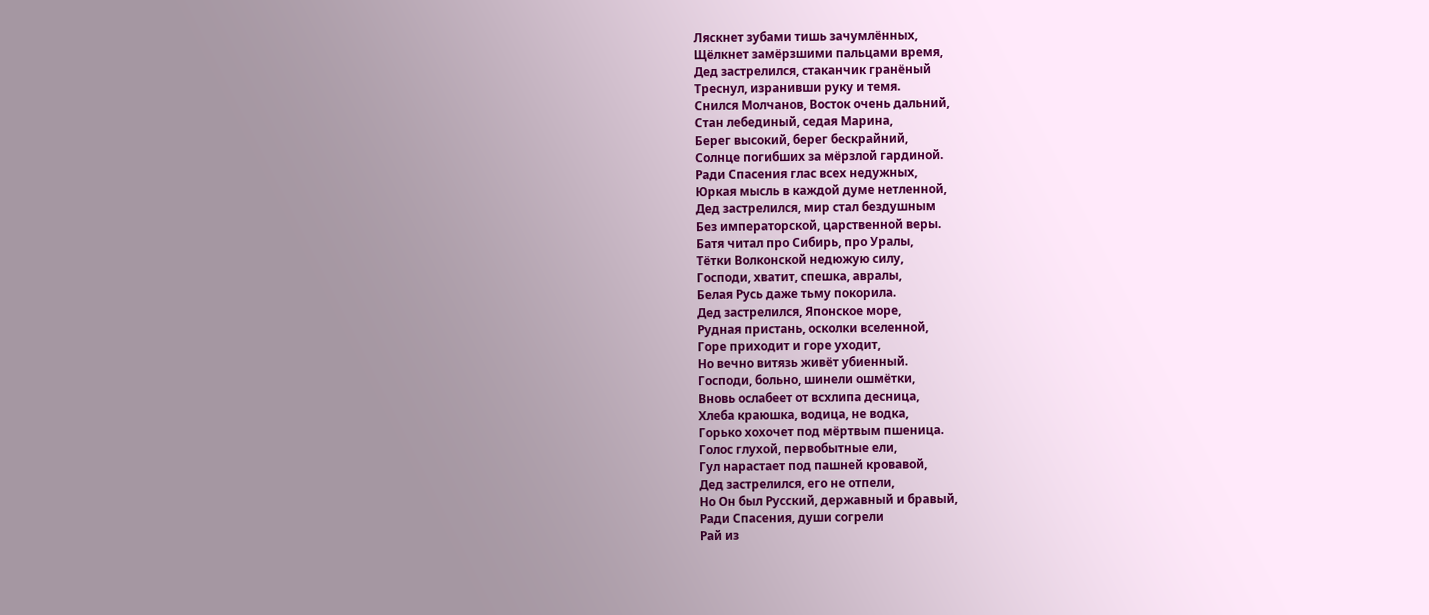Ляскнет зубами тишь зачумлённых,
Щёлкнет замёрзшими пальцами время,
Дед застрелился, стаканчик гранёный
Треснул, изранивши руку и темя.
Снился Молчанов, Восток очень дальний,
Стан лебединый, седая Марина,
Берег высокий, берег бескрайний,
Солнце погибших за мёрзлой гардиной.
Ради Спасения глас всех недужных,
Юркая мысль в каждой думе нетленной,
Дед застрелился, мир стал бездушным
Без императорской, царственной веры.
Батя читал про Сибирь, про Уралы,
Тётки Волконской недюжую силу,
Господи, хватит, спешка, авралы,
Белая Русь даже тьму покорила.
Дед застрелился, Японское море,
Рудная пристань, осколки вселенной,
Горе приходит и горе уходит,
Но вечно витязь живёт убиенный.
Господи, больно, шинели ошмётки,
Вновь ослабеет от всхлипа десница,
Хлеба краюшка, водица, не водка,
Горько хохочет под мёртвым пшеница.
Голос глухой, первобытные ели,
Гул нарастает под пашней кровавой,
Дед застрелился, его не отпели,
Но Он был Русский, державный и бравый,
Ради Спасения, души согрели
Рай из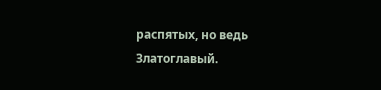распятых, но ведь Златоглавый.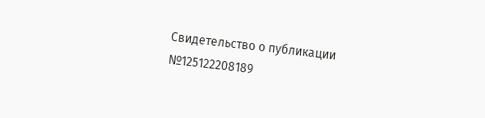Свидетельство о публикации №125122208189